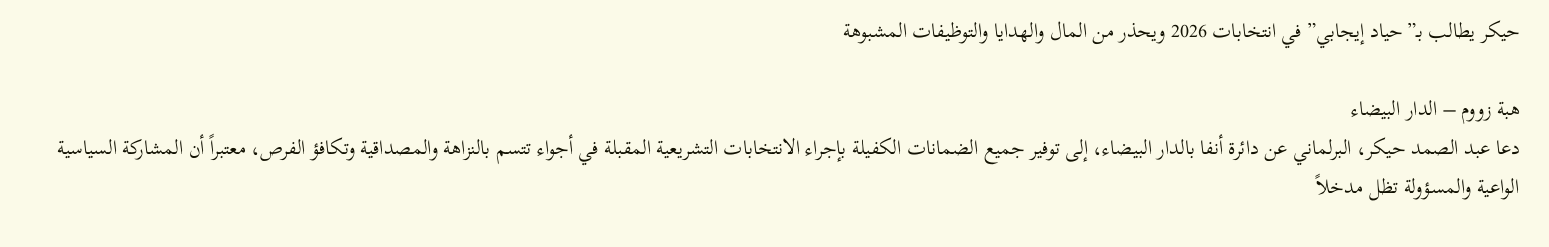حيكر يطالب بـ”حياد إيجابي” في انتخابات 2026 ويحذر من المال والهدايا والتوظيفات المشبوهة

هبة زووم – الدار البيضاء
دعا عبد الصمد حيكر، البرلماني عن دائرة أنفا بالدار البيضاء، إلى توفير جميع الضمانات الكفيلة بإجراء الانتخابات التشريعية المقبلة في أجواء تتسم بالنزاهة والمصداقية وتكافؤ الفرص، معتبراً أن المشاركة السياسية الواعية والمسؤولة تظل مدخلاً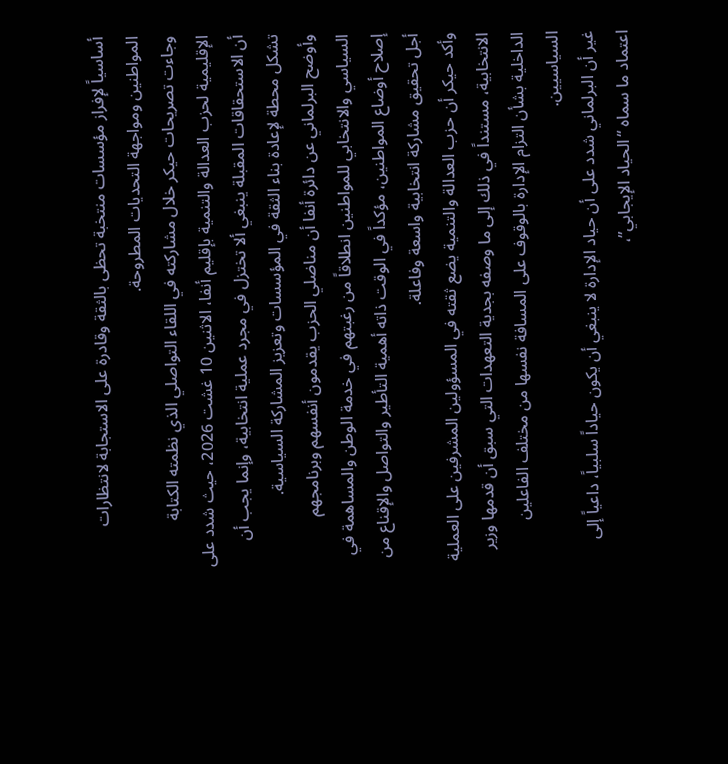أساسياً لإفراز مؤسسات منتخبة تحظى بالثقة وقادرة على الاستجابة لانتظارات المواطنين ومواجهة التحديات المطروحة.
وجاءت تصريحات حيكر خلال مشاركته في اللقاء التواصلي الذي نظمته الكتابة الإقليمية لحزب العدالة والتنمية بإقليم أنفا، الاثنين 10 غشت 2026، حيث شدد على أن الاستحقاقات المقبلة ينبغي ألا تختزل في مجرد عملية انتخابية، وإنما يجب أن تشكل محطة لإعادة بناء الثقة في المؤسسات وتعزيز المشاركة السياسية.
وأوضح البرلماني عن دائرة أنفا أن مناضلي الحزب يقدمون أنفسهم وبرنامجهم السياسي والانتخابي للمواطنين انطلاقاً من رغبتهم في خدمة الوطن والمساهمة في إصلاح أوضاع المواطنين، مؤكداً في الوقت ذاته أهمية التأطير والتواصل والإقناع من أجل تحقيق مشاركة انتخابية واسعة وفاعلة.
وأكد حيكر أن حزب العدالة والتنمية يضع ثقته في المسؤولين المشرفين على العملية الانتخابية، مستنداً في ذلك إلى ما وصفه بجدية التعهدات التي سبق أن قدمها وزير الداخلية بشأن التزام الإدارة بالوقوف على المسافة نفسها من مختلف الفاعلين السياسيين.
غير أن البرلماني شدد على أن حياد الإدارة لا ينبغي أن يكون حياداً سلبياً، داعياً إلى اعتماد ما سماه “الحياد الإيجابي”،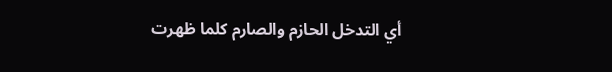أي التدخل الحازم والصارم كلما ظهرت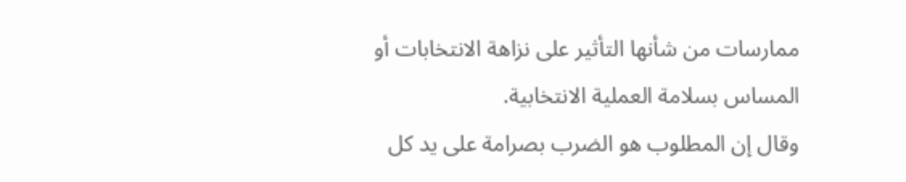ممارسات من شأنها التأثير على نزاهة الانتخابات أو المساس بسلامة العملية الانتخابية.
وقال إن المطلوب هو الضرب بصرامة على يد كل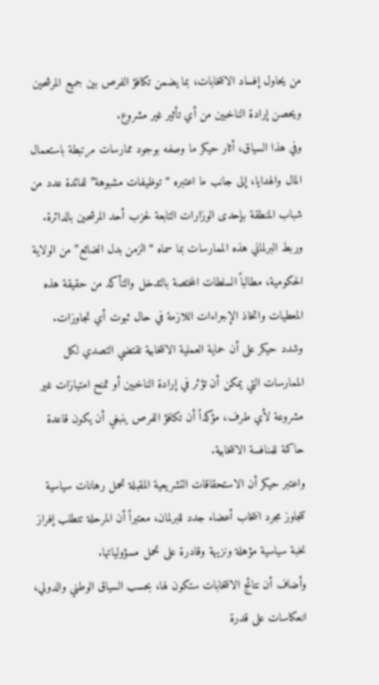من يحاول إفساد الانتخابات، بما يضمن تكافؤ الفرص بين جميع المرشحين ويحصن إرادة الناخبين من أي تأثير غير مشروع.
وفي هذا السياق، أثار حيكر ما وصفه بوجود ممارسات مرتبطة باستعمال المال والهدايا، إلى جانب ما اعتبره “توظيفات مشبوهة” لفائدة عدد من شباب المنطقة بإحدى الوزارات التابعة لحزب أحد المرشحين بالدائرة.
وربط البرلماني هذه الممارسات بما سماه “الزمن بدل الضائع” من الولاية الحكومية، مطالباً السلطات المختصة بالتدخل والتأكد من حقيقة هذه المعطيات واتخاذ الإجراءات اللازمة في حال ثبوت أي تجاوزات.
وشدد حيكر على أن حماية العملية الانتخابية تقتضي التصدي لكل الممارسات التي يمكن أن تؤثر في إرادة الناخبين أو تمنح امتيازات غير مشروعة لأي طرف، مؤكداً أن تكافؤ الفرص ينبغي أن يكون قاعدة حاكمة للمنافسة الانتخابية.
واعتبر حيكر أن الاستحقاقات التشريعية المقبلة تحمل رهانات سياسية تتجاوز مجرد انتخاب أعضاء جدد للبرلمان، معتبراً أن المرحلة تتطلب إفراز نخبة سياسية مؤهلة ونزيهة وقادرة على تحمل مسؤولياتها.
وأضاف أن نتائج الانتخابات ستكون لها، بحسب السياق الوطني والدولي، انعكاسات على قدرة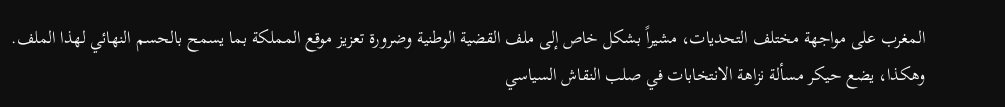المغرب على مواجهة مختلف التحديات، مشيراً بشكل خاص إلى ملف القضية الوطنية وضرورة تعزيز موقع المملكة بما يسمح بالحسم النهائي لهذا الملف.
وهكذا، يضع حيكر مسألة نزاهة الانتخابات في صلب النقاش السياسي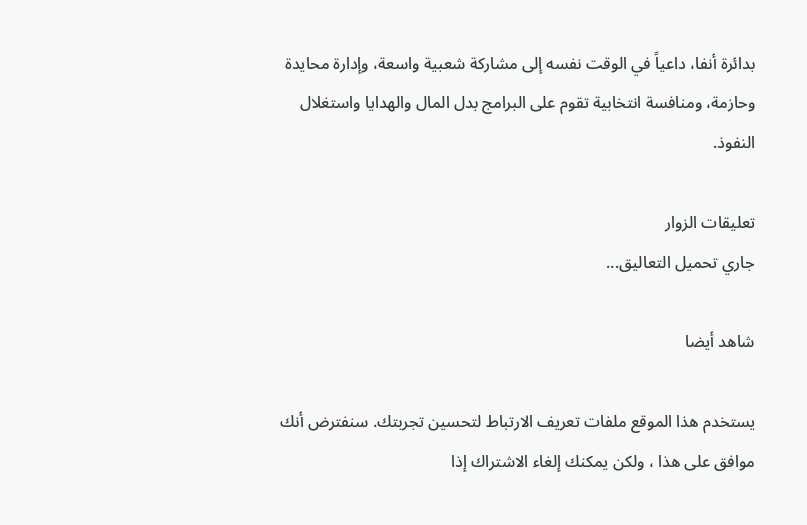بدائرة أنفا، داعياً في الوقت نفسه إلى مشاركة شعبية واسعة، وإدارة محايدة وحازمة، ومنافسة انتخابية تقوم على البرامج بدل المال والهدايا واستغلال النفوذ.

تعليقات الزوار
جاري تحميل التعاليق...

شاهد أيضا

يستخدم هذا الموقع ملفات تعريف الارتباط لتحسين تجربتك. سنفترض أنك موافق على هذا ، ولكن يمكنك إلغاء الاشتراك إذا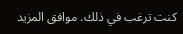كنت ترغب في ذلك. موافق المزيد